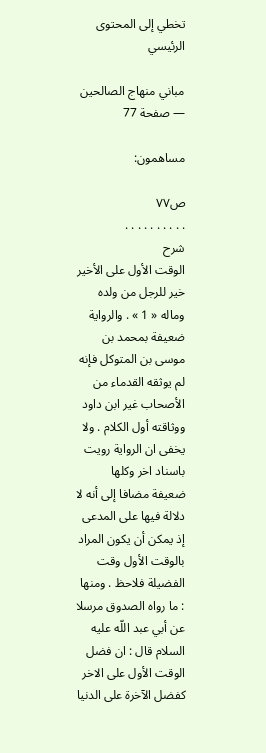تخطي إلى المحتوى الرئيسي

مباني منهاج الصالحين — صفحة 77

مساهمون:

ص٧٧
. . . . . . . . . .
شرح
الوقت الأول على الأخير خير للرجل من ولده وماله « 1 » . والرواية ضعيفة بمحمد بن موسى بن المتوكل فإنه لم يوثقه القدماء من الأصحاب غير ابن داود ووثاقته أول الكلام . ولا يخفى ان الرواية رويت باسناد اخر وكلها ضعيفة مضافا إلى أنه لا دلالة فيها على المدعى إذ يمكن أن يكون المراد بالوقت الأول وقت الفضيلة فلاحظ . ومنها : ما رواه الصدوق مرسلا عن أبي عبد اللّه عليه السلام قال : ان فضل الوقت الأول على الاخر كفضل الآخرة على الدنيا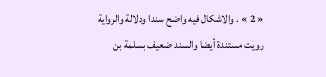« 2 » . والاشكال فيه واضح سندا ودلالة والرواية رويت مستندة أيضا والسند ضعيف بسلمة بن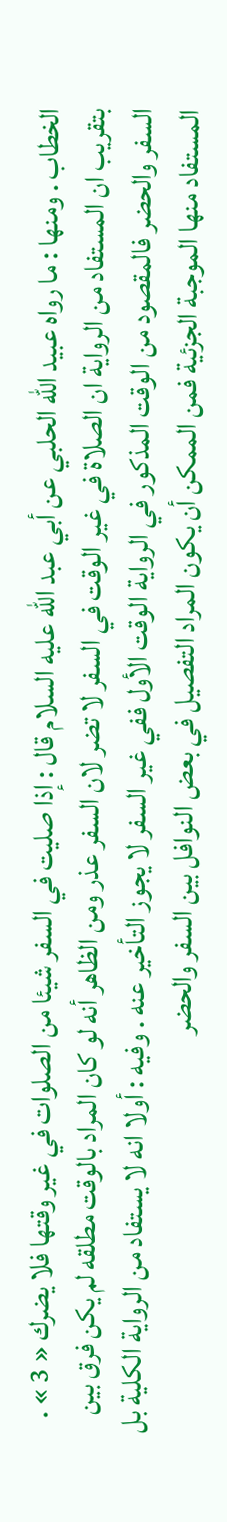الخطاب . ومنها : ما رواه عبيد اللّه الحلبي عن أبي عبد اللّه عليه السلام قال : إذا صليت في السفر شيئا من الصلوات في غير وقتها فلا يضرك « 3 » . بتقريب ان المستفاد من الرواية ان الصلاة في غير الوقت في السفر لا تضر لان السفر عذر ومن الظاهر أنه لو كان المراد بالوقت مطلقه لم يكن فرق بين السفر والحضر فالمقصود من الوقت المذكور في الرواية الوقت الأول ففي غير السفر لا يجوز التأخير عنه . وفيه : أولا انه لا يستفاد من الرواية الكلية بل المستفاد منها الموجبة الجزئية فمن الممكن أن يكون المراد التفصيل في بعض النوافل بين السفر والحضر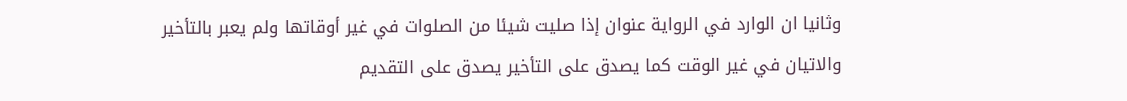وثانيا ان الوارد في الرواية عنوان إذا صليت شيئا من الصلوات في غير أوقاتها ولم يعبر بالتأخير والاتيان في غير الوقت كما يصدق على التأخير يصدق على التقديم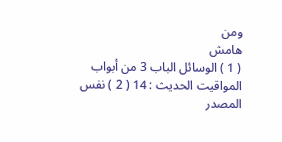ومن
هامش
( 1 ) الوسائل الباب 3 من أبواب المواقيت الحديث : 14 ( 2 ) نفس المصدر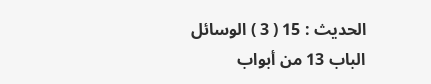الحديث : 15 ( 3 ) الوسائل الباب 13 من أبواب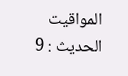المواقيت الحديث : 9